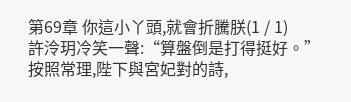第69章 你這小丫頭,就會折騰朕(1 / 1)
許泠玥冷笑一聲:“算盤倒是打得挺好。”
按照常理,陛下與宮妃對的詩,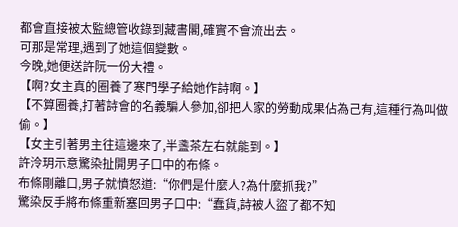都會直接被太監總管收錄到藏書閣,確實不會流出去。
可那是常理,遇到了她這個變數。
今晚,她便送許阮一份大禮。
【啊?女主真的圈養了寒門學子給她作詩啊。】
【不算圈養,打著詩會的名義騙人參加,卻把人家的勞動成果佔為己有,這種行為叫做偷。】
【女主引著男主往這邊來了,半盞茶左右就能到。】
許泠玥示意驚染扯開男子口中的布條。
布條剛離口,男子就憤怒道:“你們是什麼人?為什麼抓我?”
驚染反手將布條重新塞回男子口中:“蠢貨,詩被人盜了都不知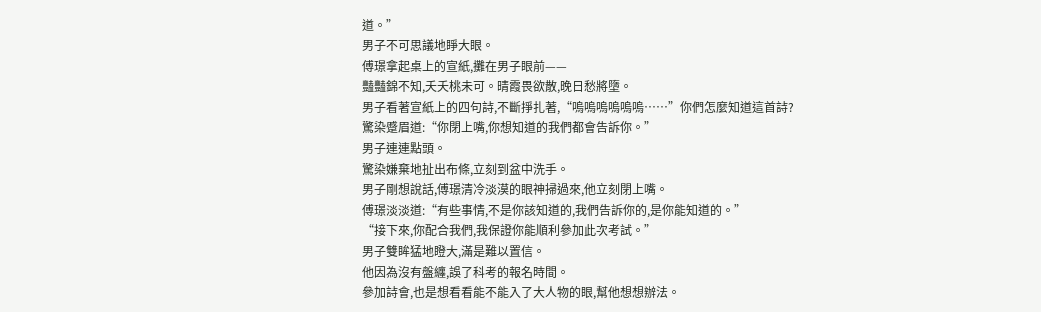道。”
男子不可思議地睜大眼。
傅璟拿起桌上的宣紙,攤在男子眼前——
豔豔錦不知,夭夭桃未可。晴霞畏欲散,晚日愁將墮。
男子看著宣紙上的四句詩,不斷掙扎著,“嗚嗚嗚嗚嗚嗚……”你們怎麼知道這首詩?
驚染蹙眉道:“你閉上嘴,你想知道的我們都會告訴你。”
男子連連點頭。
驚染嫌棄地扯出布條,立刻到盆中洗手。
男子剛想說話,傅璟清冷淡漠的眼神掃過來,他立刻閉上嘴。
傅璟淡淡道:“有些事情,不是你該知道的,我們告訴你的,是你能知道的。”
“接下來,你配合我們,我保證你能順利參加此次考試。”
男子雙眸猛地瞪大,滿是難以置信。
他因為沒有盤纏,誤了科考的報名時間。
參加詩會,也是想看看能不能入了大人物的眼,幫他想想辦法。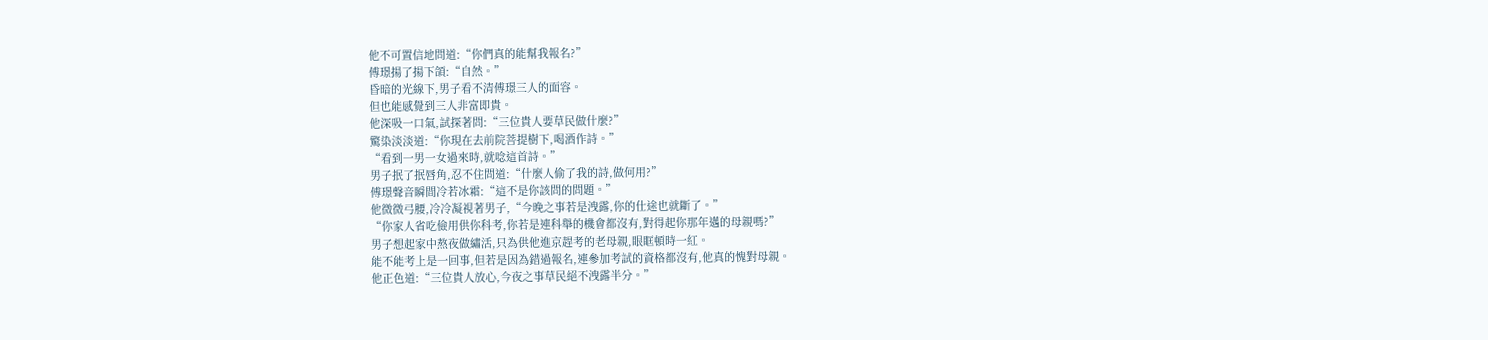他不可置信地問道:“你們真的能幫我報名?”
傅璟揚了揚下頜:“自然。”
昏暗的光線下,男子看不清傅璟三人的面容。
但也能感覺到三人非富即貴。
他深吸一口氣,試探著問:“三位貴人要草民做什麼?”
驚染淡淡道:“你現在去前院菩提樹下,喝酒作詩。”
“看到一男一女過來時,就唸這首詩。”
男子抿了抿唇角,忍不住問道:“什麼人偷了我的詩,做何用?”
傅璟聲音瞬間冷若冰霜:“這不是你該問的問題。”
他微微弓腰,冷冷凝視著男子,“今晚之事若是洩露,你的仕途也就斷了。”
“你家人省吃儉用供你科考,你若是連科舉的機會都沒有,對得起你那年邁的母親嗎?”
男子想起家中熬夜做繡活,只為供他進京趕考的老母親,眼眶頓時一紅。
能不能考上是一回事,但若是因為錯過報名,連參加考試的資格都沒有,他真的愧對母親。
他正色道:“三位貴人放心,今夜之事草民絕不洩露半分。”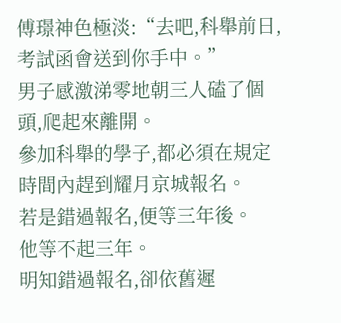傅璟神色極淡:“去吧,科舉前日,考試函會送到你手中。”
男子感激涕零地朝三人磕了個頭,爬起來離開。
參加科舉的學子,都必須在規定時間內趕到耀月京城報名。
若是錯過報名,便等三年後。
他等不起三年。
明知錯過報名,卻依舊遲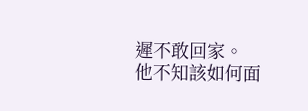遲不敢回家。
他不知該如何面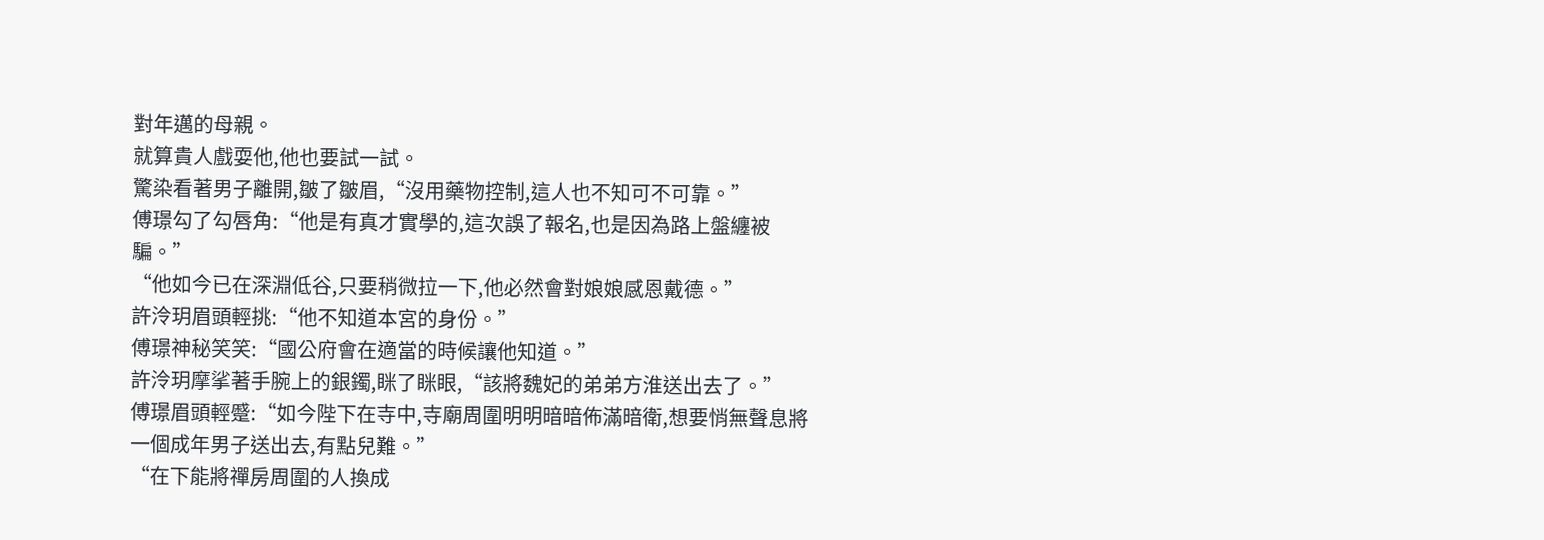對年邁的母親。
就算貴人戲耍他,他也要試一試。
驚染看著男子離開,皺了皺眉,“沒用藥物控制,這人也不知可不可靠。”
傅璟勾了勾唇角:“他是有真才實學的,這次誤了報名,也是因為路上盤纏被騙。”
“他如今已在深淵低谷,只要稍微拉一下,他必然會對娘娘感恩戴德。”
許泠玥眉頭輕挑:“他不知道本宮的身份。”
傅璟神秘笑笑:“國公府會在適當的時候讓他知道。”
許泠玥摩挲著手腕上的銀鐲,眯了眯眼,“該將魏妃的弟弟方淮送出去了。”
傅璟眉頭輕蹙:“如今陛下在寺中,寺廟周圍明明暗暗佈滿暗衛,想要悄無聲息將一個成年男子送出去,有點兒難。”
“在下能將禪房周圍的人換成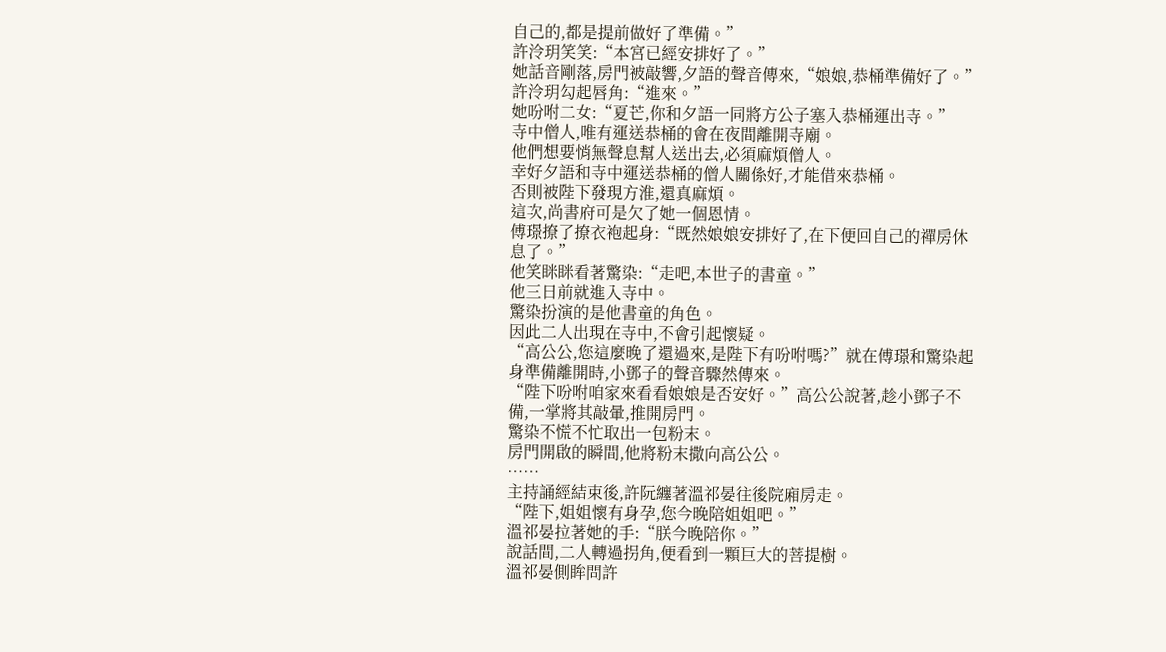自己的,都是提前做好了準備。”
許泠玥笑笑:“本宮已經安排好了。”
她話音剛落,房門被敲響,夕語的聲音傳來,“娘娘,恭桶準備好了。”
許泠玥勾起唇角:“進來。”
她吩咐二女:“夏芒,你和夕語一同將方公子塞入恭桶運出寺。”
寺中僧人,唯有運送恭桶的會在夜間離開寺廟。
他們想要悄無聲息幫人送出去,必須麻煩僧人。
幸好夕語和寺中運送恭桶的僧人關係好,才能借來恭桶。
否則被陛下發現方淮,還真麻煩。
這次,尚書府可是欠了她一個恩情。
傅璟撩了撩衣袍起身:“既然娘娘安排好了,在下便回自己的禪房休息了。”
他笑眯眯看著驚染:“走吧,本世子的書童。”
他三日前就進入寺中。
驚染扮演的是他書童的角色。
因此二人出現在寺中,不會引起懷疑。
“高公公,您這麼晚了還過來,是陛下有吩咐嗎?”就在傅璟和驚染起身準備離開時,小鄧子的聲音驟然傳來。
“陛下吩咐咱家來看看娘娘是否安好。”高公公說著,趁小鄧子不備,一掌將其敲暈,推開房門。
驚染不慌不忙取出一包粉末。
房門開啟的瞬間,他將粉末撒向高公公。
……
主持誦經結束後,許阮纏著溫祁晏往後院廂房走。
“陛下,姐姐懷有身孕,您今晚陪姐姐吧。”
溫祁晏拉著她的手:“朕今晚陪你。”
說話間,二人轉過拐角,便看到一顆巨大的菩提樹。
溫祁晏側眸問許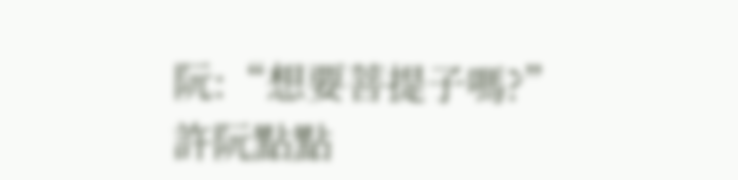阮:“想要菩提子嗎?”
許阮點點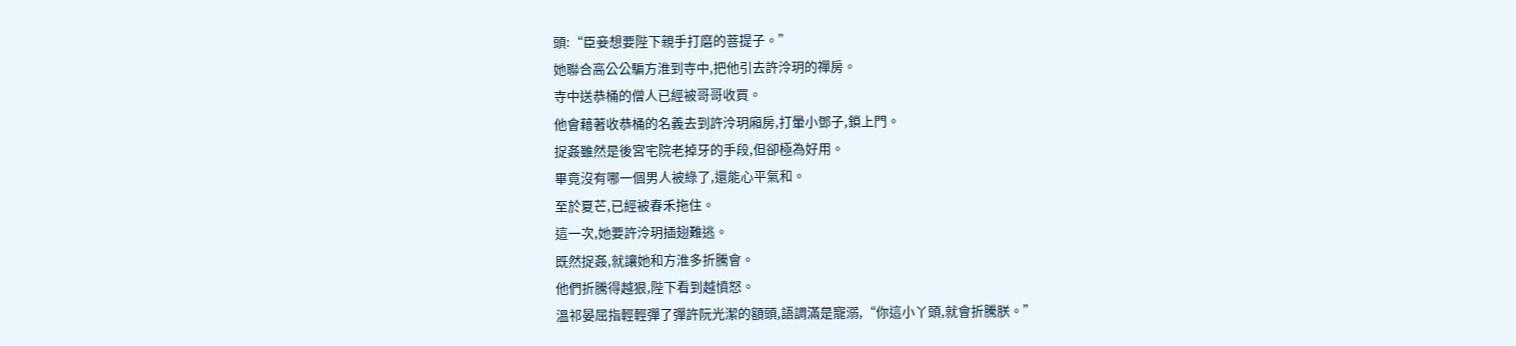頭:“臣妾想要陛下親手打磨的菩提子。”
她聯合高公公騙方淮到寺中,把他引去許泠玥的禪房。
寺中送恭桶的僧人已經被哥哥收買。
他會藉著收恭桶的名義去到許泠玥廂房,打暈小鄧子,鎖上門。
捉姦雖然是後宮宅院老掉牙的手段,但卻極為好用。
畢竟沒有哪一個男人被綠了,還能心平氣和。
至於夏芒,已經被春禾拖住。
這一次,她要許泠玥插翅難逃。
既然捉姦,就讓她和方淮多折騰會。
他們折騰得越狠,陛下看到越憤怒。
溫祁晏屈指輕輕彈了彈許阮光潔的額頭,語調滿是寵溺,“你這小丫頭,就會折騰朕。”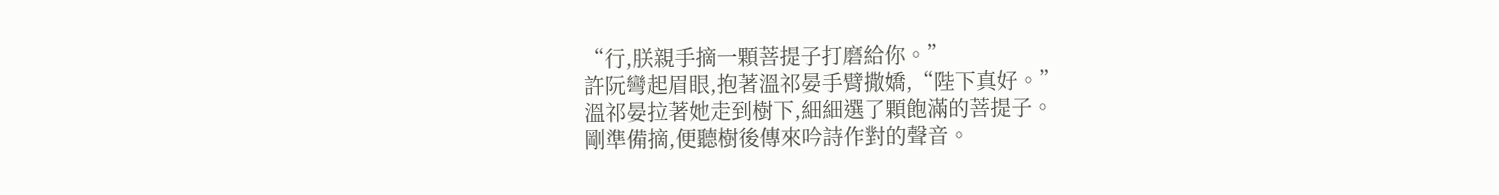“行,朕親手摘一顆菩提子打磨給你。”
許阮彎起眉眼,抱著溫祁晏手臂撒嬌,“陛下真好。”
溫祁晏拉著她走到樹下,細細選了顆飽滿的菩提子。
剛準備摘,便聽樹後傳來吟詩作對的聲音。